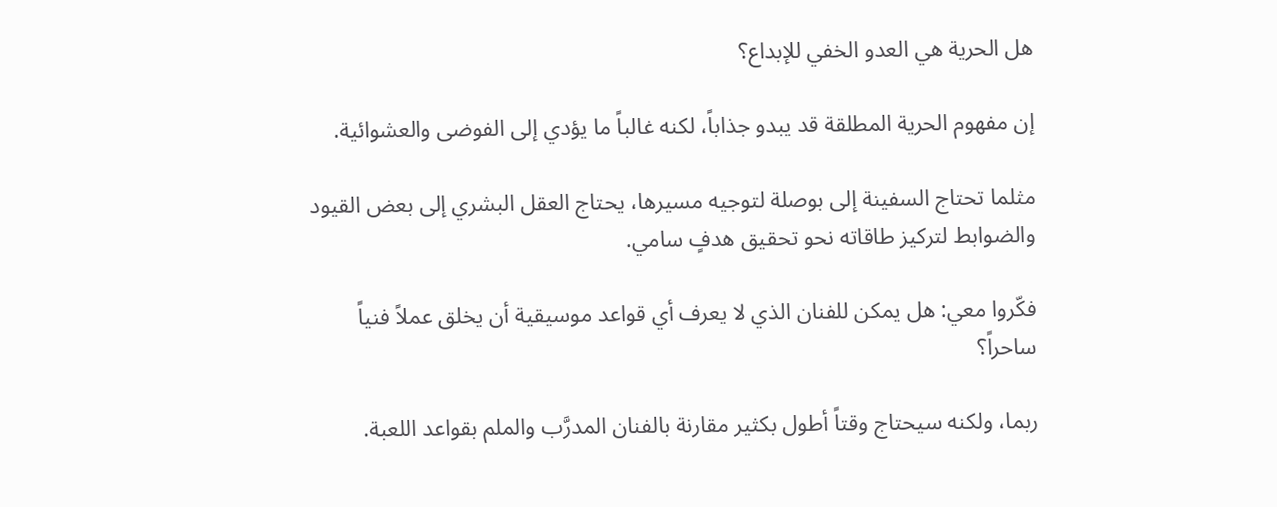هل الحرية هي العدو الخفي للإبداع؟

إن مفهوم الحرية المطلقة قد يبدو جذاباً، لكنه غالباً ما يؤدي إلى الفوضى والعشوائية.

مثلما تحتاج السفينة إلى بوصلة لتوجيه مسيرها، يحتاج العقل البشري إلى بعض القيود والضوابط لتركيز طاقاته نحو تحقيق هدفٍ سامي.

فكّروا معي: هل يمكن للفنان الذي لا يعرف أي قواعد موسيقية أن يخلق عملاً فنياً ساحراً؟

ربما، ولكنه سيحتاج وقتاً أطول بكثير مقارنة بالفنان المدرَّب والملم بقواعد اللعبة.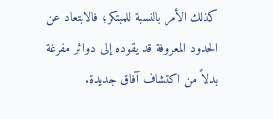كذلك الأمر بالنسبة للمبتكر؛ فالابتعاد عن الحدود المعروفة قد يقوده إلى دوائر مفرغة بدلاً من اكتشاف آفاق جديدة.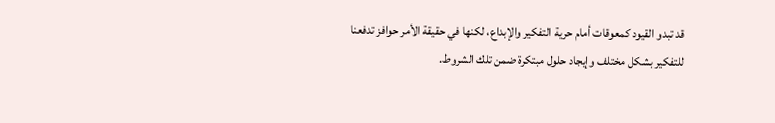قد تبدو القيود كمعوقات أمام حرية التفكير والإبداع، لكنها في حقيقة الأمر حوافز تدفعنا للتفكير بشكل مختلف وإيجاد حلول مبتكرة ضمن تلك الشروط.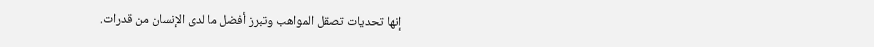إنها تحديات تصقل المواهب وتبرز أفضل ما لدى الإنسان من قدرات.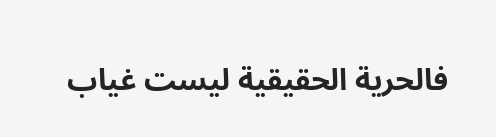فالحرية الحقيقية ليست غياب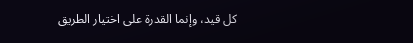كل قيد، وإنما القدرة على اختيار الطريق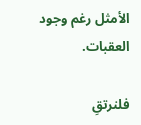الأمثل رغم وجود العقبات.

فلنرتقِ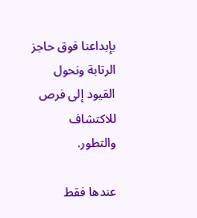بإبداعنا فوق حاجز الرتابة ونحول القيود إلى فرص للاكتشاف والتطور.

عندها فقط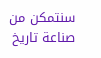سنتمكن من صناعة تاريخ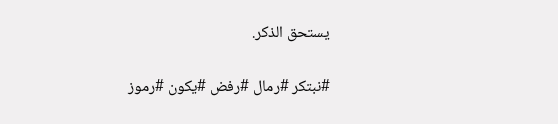يستحق الذكر.

#نبتكر #رمال #رفض #يكون #رموز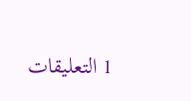1 التعليقات